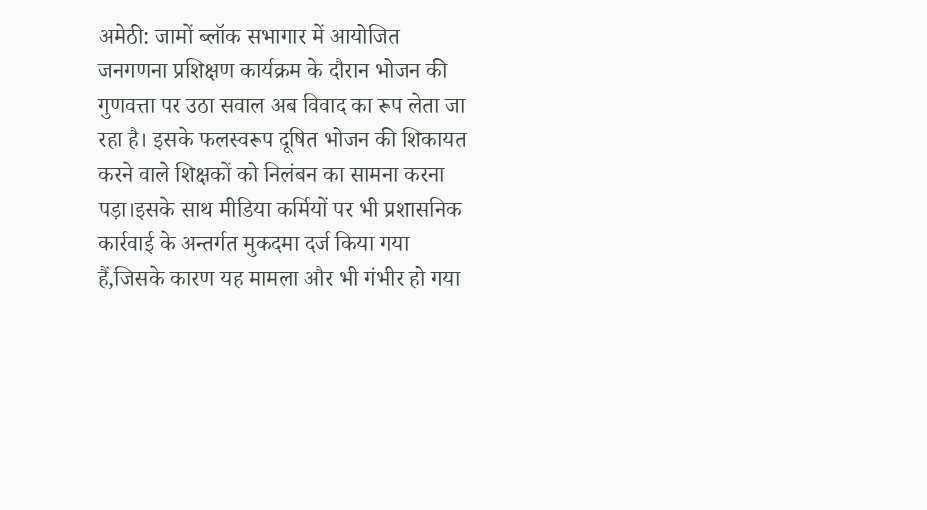अमेठी: जामों ब्लॉक सभागार में आयोजित जनगणना प्रशिक्षण कार्यक्रम के दौरान भोजन की गुणवत्ता पर उठा सवाल अब विवाद का रूप लेता जा रहा है। इसके फलस्वरूप दूषित भोजन की शिकायत करने वाले शिक्षकों को निलंबन का सामना करना पड़ा।इसके साथ मीडिया कर्मियों पर भी प्रशासनिक कार्रवाई के अन्तर्गत मुकदमा दर्ज किया गया हैं,जिसके कारण यह मामला और भी गंभीर हो गया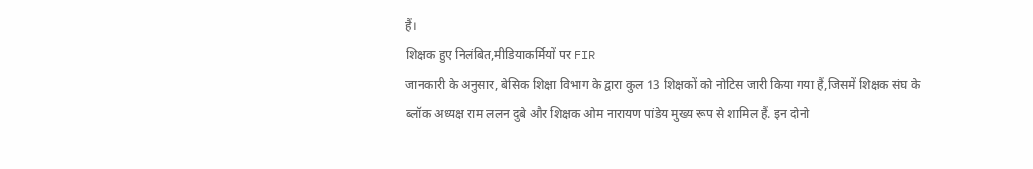हैं।
शिक्षक हुए निलंबित,मीडियाकर्मियों पर FIR
जानकारी के अनुसार, बेसिक शिक्षा विभाग के द्वारा कुल 13 शिक्षकों को नोटिस जारी किया गया हैं,जिसमें शिक्षक संघ के ब्लॉक अध्यक्ष राम ललन दुबे और शिक्षक ओम नारायण पांडेय मुख्य रूप से शामिल हैं. इन दोनो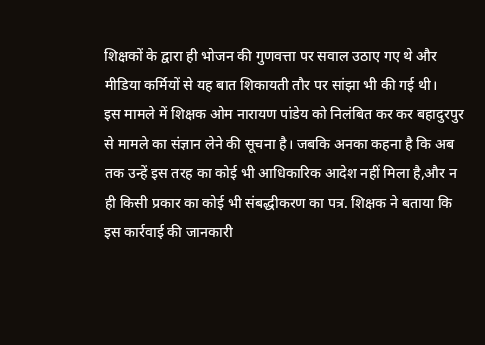शिक्षकों के द्वारा ही भोजन की गुणवत्ता पर सवाल उठाए गए थे और मीडिया कर्मियों से यह बात शिकायती तौर पर सांझा भी की गई थी।
इस मामले में शिक्षक ओम नारायण पांडेय को निलंबित कर कर बहादुरपुर से मामले का संज्ञान लेने की सूचना है। जबकि अनका कहना है कि अब तक उन्हें इस तरह का कोई भी आधिकारिक आदेश नहीं मिला है,और न ही किसी प्रकार का कोई भी संबद्धीकरण का पत्र. शिक्षक ने बताया कि इस कार्रवाई की जानकारी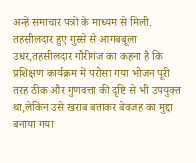अन्हें समाचार पत्रों के माध्यम से मिली.
तहसीलदार हुए गुस्से से आगबबूला
उधर,तहसीलदार गौरीगंज का कहना है कि प्रशिक्षण कार्यक्रम में परोसा गया भोजन पूरी तरह ठीक और गुणवत्ता की दृष्टि से भी उपयुक्त था,लेकिन उसे खराब बताकर बेवजह का मुद्दा बनाया गया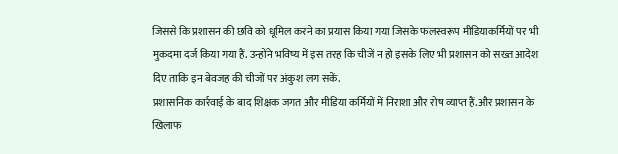जिससे कि प्रशासन की छवि को धूमिल करने का प्रयास किया गया जिसके फलस्वरूप मीडियाकर्मियों पर भी मुकदमा दर्ज किया गया हैं. उन्होंने भविष्य में इस तरह कि चीजें न हो इसके लिए भी प्रशासन को सख्त आदेश दिए ताकि इन बेवजह की चीजों पर अंकुश लग सकें.
प्रशासनिक कार्रवाई के बाद शिक्षक जगत और मीडिया कर्मियों में निराशा और रोष व्याप्त हैं.और प्रशासन के खिलाफ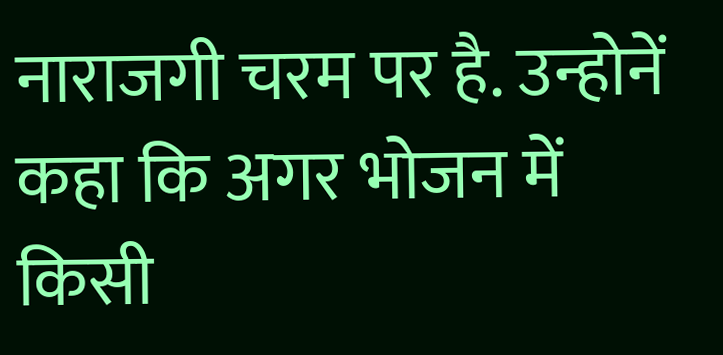नाराजगी चरम पर है. उन्होनें कहा कि अगर भोजन में किसी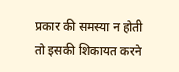प्रकार की समस्या न होती तो इसकी शिकायत करने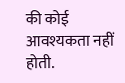की कोई आवश्यकता नहीं होती.